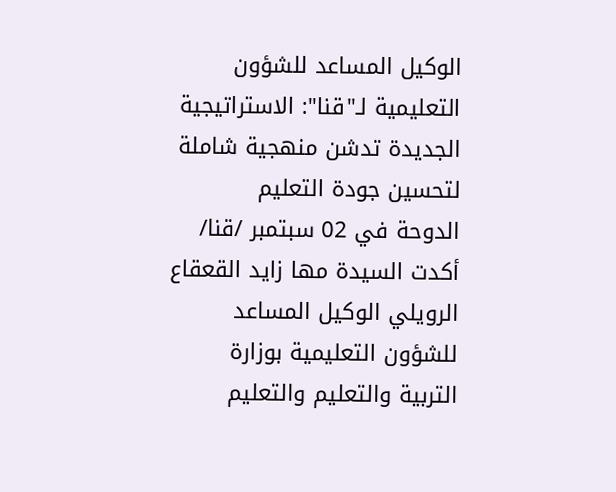الوكيل المساعد للشؤون التعليمية لـ"قنا": الاستراتيجية الجديدة تدشن منهجية شاملة لتحسين جودة التعليم
الدوحة في 02 سبتمبر /قنا/ أكدت السيدة مها زايد القعقاع الرويلي الوكيل المساعد للشؤون التعليمية بوزارة التربية والتعليم والتعليم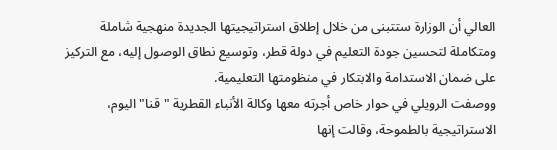العالي أن الوزارة ستتبنى من خلال إطلاق استراتيجيتها الجديدة منهجية شاملة ومتكاملة لتحسين جودة التعليم في دولة قطر، وتوسيع نطاق الوصول إليه، مع التركيز على ضمان الاستدامة والابتكار في منظومتها التعليمية.
ووصفت الرويلي في حوار خاص أجرته معها وكالة الأنباء القطرية "قنا" اليوم، الاستراتيجية بالطموحة، وقالت إنها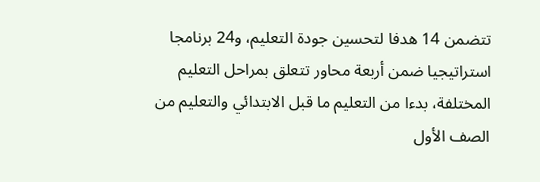تتضمن 14 هدفا لتحسين جودة التعليم، و24 برنامجا استراتيجيا ضمن أربعة محاور تتعلق بمراحل التعليم المختلفة، بدءا من التعليم ما قبل الابتدائي والتعليم من الصف الأول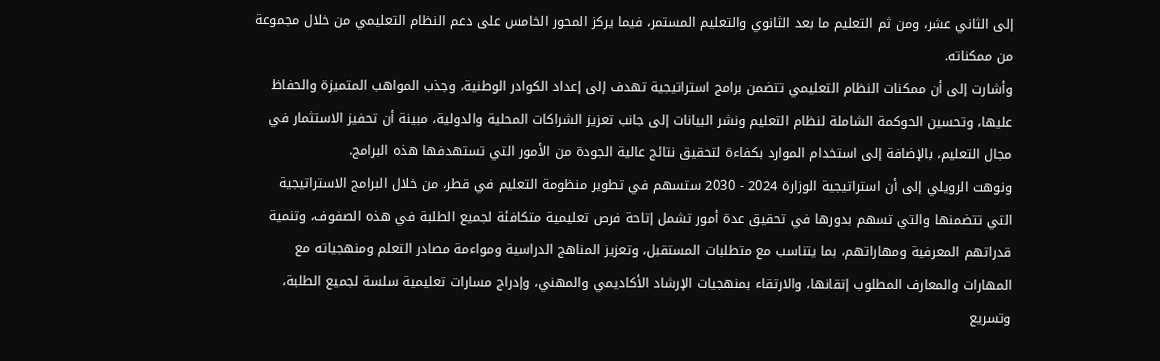إلى الثاني عشر، ومن ثم التعليم ما بعد الثانوي والتعليم المستمر، فيما يركز المحور الخامس على دعم النظام التعليمي من خلال مجموعة من ممكناته.
وأشارت إلى أن ممكنات النظام التعليمي تتضمن برامج استراتيجية تهدف إلى إعداد الكوادر الوطنية، وجذب المواهب المتميزة والحفاظ عليها، وتحسين الحوكمة الشاملة لنظام التعليم ونشر البيانات إلى جانب تعزيز الشراكات المحلية والدولية، مبينة أن تحفيز الاستثمار في مجال التعليم، بالإضافة إلى استخدام الموارد بكفاءة لتحقيق نتائج عالية الجودة من الأمور التي تستهدفها هذه البرامج.
ونوهت الرويلي إلى أن استراتيجية الوزارة 2024 - 2030 ستسهم في تطوير منظومة التعليم في قطر، من خلال البرامج الاستراتيجية التي تتضمنها والتي تسهم بدورها في تحقيق عدة أمور تشمل إتاحة فرص تعليمية متكافئة لجميع الطلبة في هذه الصفوف، وتنمية قدراتهم المعرفية ومهاراتهم، بما يتناسب مع متطلبات المستقبل، وتعزيز المناهج الدراسية ومواءمة مصادر التعلم ومنهجياته مع المهارات والمعارف المطلوب إتقانها، والارتقاء بمنهجيات الإرشاد الأكاديمي والمهني، وإدراج مسارات تعليمية سلسة لجميع الطلبة، وتسريع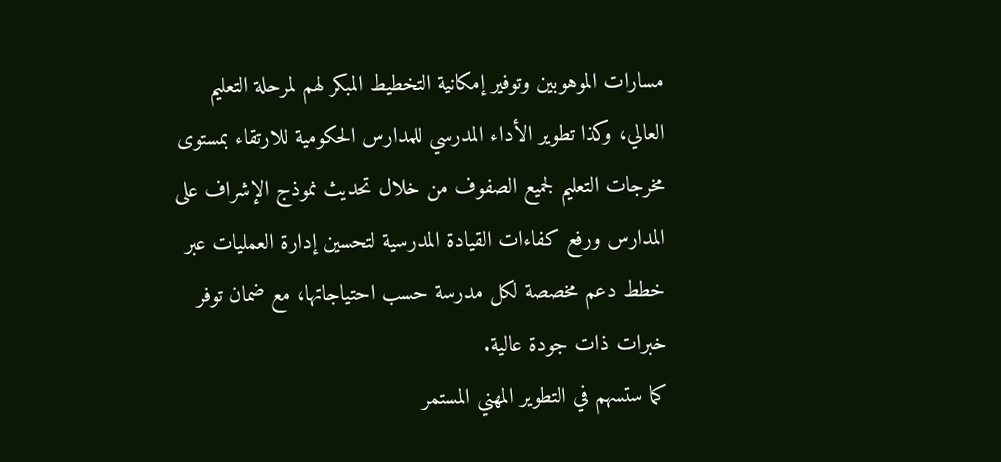مسارات الموهوبين وتوفير إمكانية التخطيط المبكر لهم لمرحلة التعليم العالي، وكذا تطوير الأداء المدرسي للمدارس الحكومية للارتقاء بمستوى مخرجات التعليم لجميع الصفوف من خلال تحديث نموذج الإشراف على المدارس ورفع كفاءات القيادة المدرسية لتحسين إدارة العمليات عبر خطط دعم مخصصة لكل مدرسة حسب احتياجاتها، مع ضمان توفر خبرات ذات جودة عالية.
كما ستسهم في التطوير المهني المستمر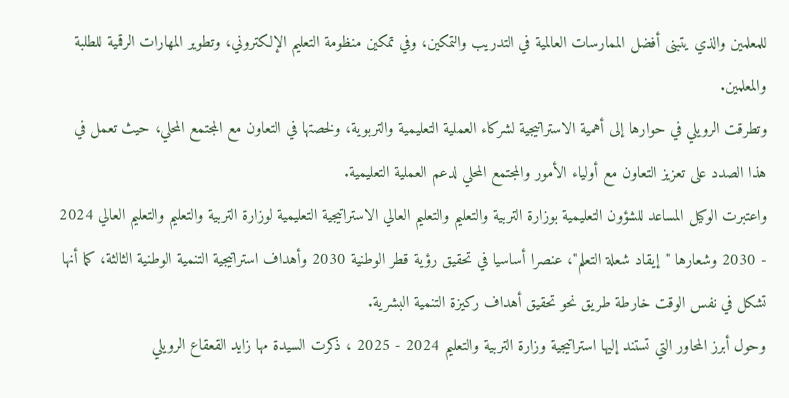للمعلمين والذي يتبنى أفضل الممارسات العالمية في التدريب والتمكين، وفي تمكين منظومة التعليم الإلكتروني، وتطوير المهارات الرقمية للطلبة والمعلمين.
وتطرقت الرويلي في حوارها إلى أهمية الاستراتيجية لشركاء العملية التعليمية والتربوية، ولخصتها في التعاون مع المجتمع المحلي، حيث تعمل في هذا الصدد على تعزيز التعاون مع أولياء الأمور والمجتمع المحلي لدعم العملية التعليمية.
واعتبرت الوكيل المساعد للشؤون التعليمية بوزارة التربية والتعليم والتعليم العالي الاستراتيجية التعليمية لوزارة التربية والتعليم والتعليم العالي 2024 - 2030 وشعارها "إيقاد شعلة التعلم"، عنصرا أساسيا في تحقيق رؤية قطر الوطنية 2030 وأهداف استراتيجية التنمية الوطنية الثالثة، كما أنها تشكل في نفس الوقت خارطة طريق نحو تحقيق أهداف ركيزة التنمية البشرية.
وحول أبرز المحاور التي تستند إليها استراتيجية وزارة التربية والتعليم 2024 - 2025 ، ذكرت السيدة مها زايد القعقاع الرويلي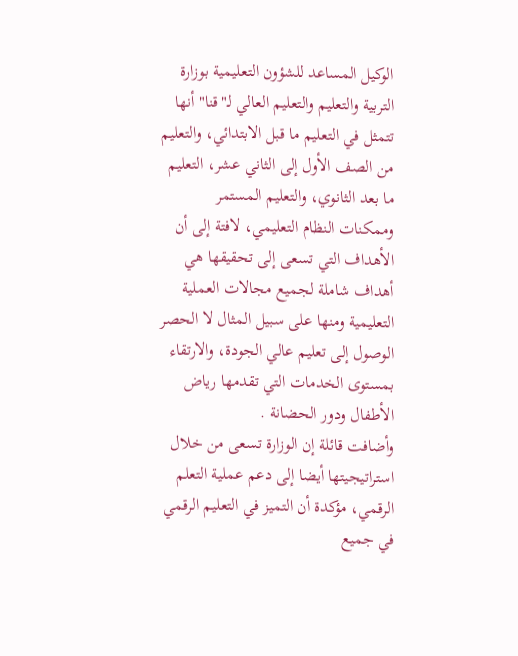الوكيل المساعد للشؤون التعليمية بوزارة التربية والتعليم والتعليم العالي لـ"قنا" أنها تتمثل في التعليم ما قبل الابتدائي، والتعليم من الصف الأول إلى الثاني عشر، التعليم ما بعد الثانوي، والتعليم المستمر وممكنات النظام التعليمي، لافتة إلى أن الأهداف التي تسعى إلى تحقيقها هي أهداف شاملة لجميع مجالات العملية التعليمية ومنها على سبيل المثال لا الحصر الوصول إلى تعليم عالي الجودة، والارتقاء بمستوى الخدمات التي تقدمها رياض الأطفال ودور الحضانة .
وأضافت قائلة إن الوزارة تسعى من خلال استراتيجيتها أيضا إلى دعم عملية التعلم الرقمي، مؤكدة أن التميز في التعليم الرقمي في جميع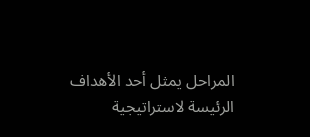المراحل يمثل أحد الأهداف الرئيسة لاستراتيجية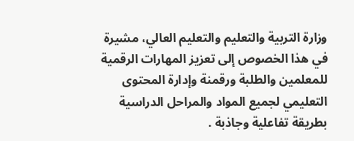وزارة التربية والتعليم والتعليم العالي، مشيرة في هذا الخصوص إلى تعزيز المهارات الرقمية للمعلمين والطلبة ورقمنة وإدارة المحتوى التعليمي لجميع المواد والمراحل الدراسية بطريقة تفاعلية وجاذبة .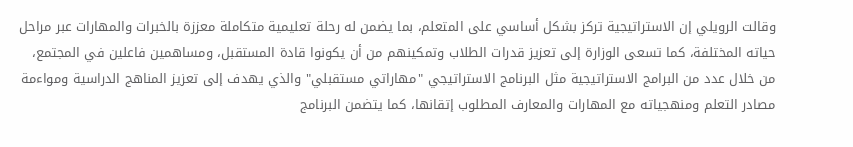وقالت الرويلي إن الاستراتيجية تركز بشكل أساسي على المتعلم، بما يضمن له رحلة تعليمية متكاملة معززة بالخبرات والمهارات عبر مراحل حياته المختلفة، كما تسعى الوزارة إلى تعزيز قدرات الطلاب وتمكينهم من أن يكونوا قادة المستقبل، ومساهمين فاعلين في المجتمع، من خلال عدد من البرامج الاستراتيجية مثل البرنامج الاستراتيجي "مهاراتي مستقبلي" والذي يهدف إلى تعزيز المناهج الدراسية ومواءمة مصادر التعلم ومنهجياته مع المهارات والمعارف المطلوب إتقانها، كما يتضمن البرنامج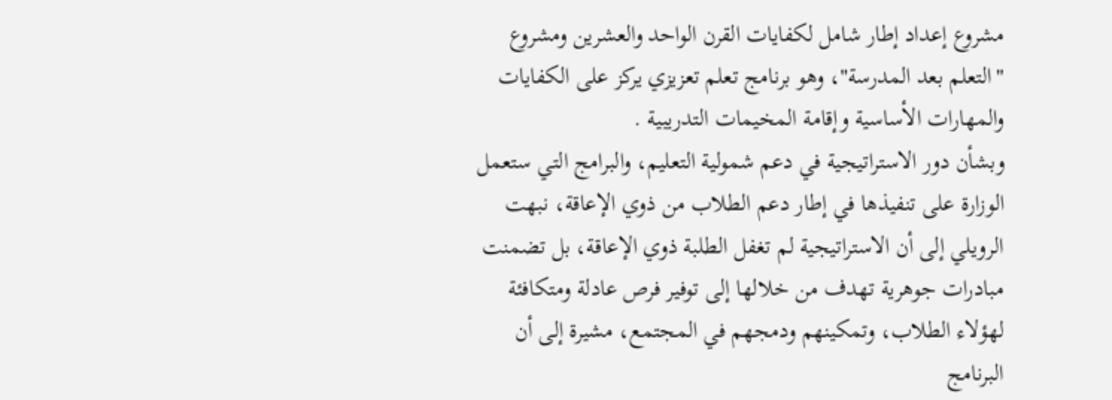مشروع إعداد إطار شامل لكفايات القرن الواحد والعشرين ومشروع "التعلم بعد المدرسة"، وهو برنامج تعلم تعزيزي يركز على الكفايات والمهارات الأساسية وإقامة المخيمات التدريبية .
وبشأن دور الاستراتيجية في دعم شمولية التعليم، والبرامج التي ستعمل الوزارة على تنفيذها في إطار دعم الطلاب من ذوي الإعاقة، نبهت الرويلي إلى أن الاستراتيجية لم تغفل الطلبة ذوي الإعاقة، بل تضمنت مبادرات جوهرية تهدف من خلالها إلى توفير فرص عادلة ومتكافئة لهؤلاء الطلاب، وتمكينهم ودمجهم في المجتمع، مشيرة إلى أن البرنامج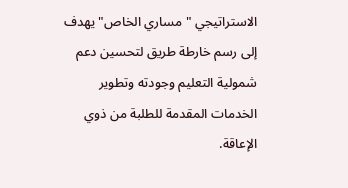الاستراتيجي "مساري الخاص" يهدف إلى رسم خارطة طريق لتحسين دعم شمولية التعليم وجودته وتطوير الخدمات المقدمة للطلبة من ذوي الإعاقة.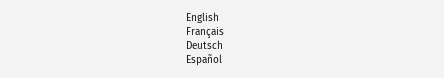English
Français
Deutsch
Español